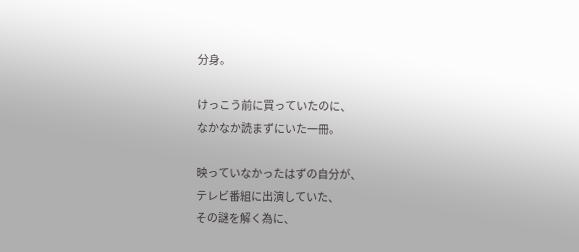分身。

けっこう前に買っていたのに、
なかなか読まずにいた一冊。

映っていなかったはずの自分が、
テレビ番組に出演していた、
その謎を解く為に、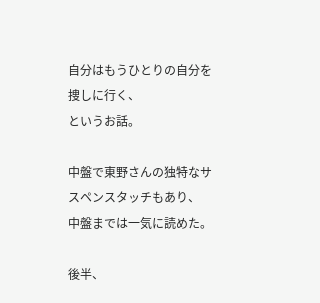自分はもうひとりの自分を捜しに行く、
というお話。

中盤で東野さんの独特なサスペンスタッチもあり、
中盤までは一気に読めた。

後半、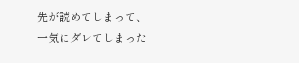先が読めてしまって、
一気にダレてしまった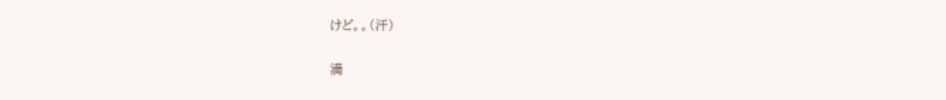けど。。(汗)

満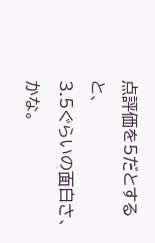点評価を5だとすると、
3.5ぐらいの面白さ、かな。